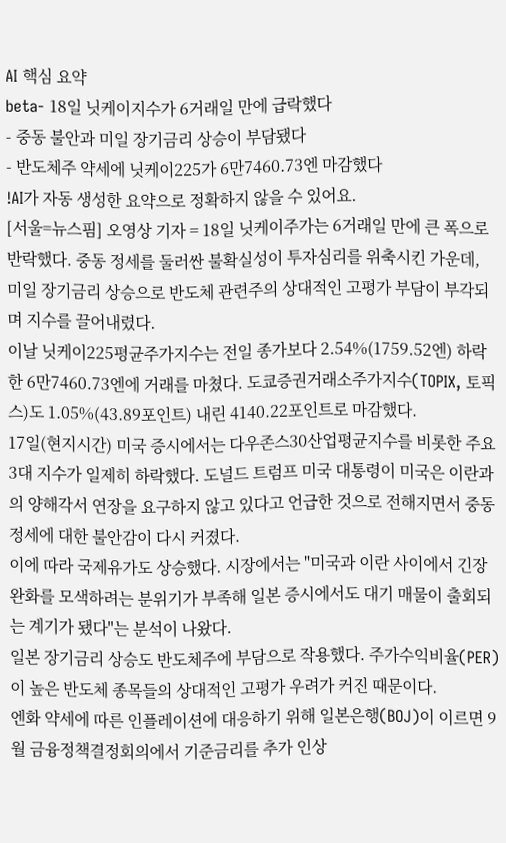AI 핵심 요약
beta- 18일 닛케이지수가 6거래일 만에 급락했다
- 중동 불안과 미일 장기금리 상승이 부담됐다
- 반도체주 약세에 닛케이225가 6만7460.73엔 마감했다
!AI가 자동 생성한 요약으로 정확하지 않을 수 있어요.
[서울=뉴스핌] 오영상 기자 = 18일 닛케이주가는 6거래일 만에 큰 폭으로 반락했다. 중동 정세를 둘러싼 불확실성이 투자심리를 위축시킨 가운데, 미일 장기금리 상승으로 반도체 관련주의 상대적인 고평가 부담이 부각되며 지수를 끌어내렸다.
이날 닛케이225평균주가지수는 전일 종가보다 2.54%(1759.52엔) 하락한 6만7460.73엔에 거래를 마쳤다. 도쿄증권거래소주가지수(TOPIX, 토픽스)도 1.05%(43.89포인트) 내린 4140.22포인트로 마감했다.
17일(현지시간) 미국 증시에서는 다우존스30산업평균지수를 비롯한 주요 3대 지수가 일제히 하락했다. 도널드 트럼프 미국 대통령이 미국은 이란과의 양해각서 연장을 요구하지 않고 있다고 언급한 것으로 전해지면서 중동 정세에 대한 불안감이 다시 커졌다.
이에 따라 국제유가도 상승했다. 시장에서는 "미국과 이란 사이에서 긴장 완화를 모색하려는 분위기가 부족해 일본 증시에서도 대기 매물이 출회되는 계기가 됐다"는 분석이 나왔다.
일본 장기금리 상승도 반도체주에 부담으로 작용했다. 주가수익비율(PER)이 높은 반도체 종목들의 상대적인 고평가 우려가 커진 때문이다.
엔화 약세에 따른 인플레이션에 대응하기 위해 일본은행(BOJ)이 이르면 9월 금융정책결정회의에서 기준금리를 추가 인상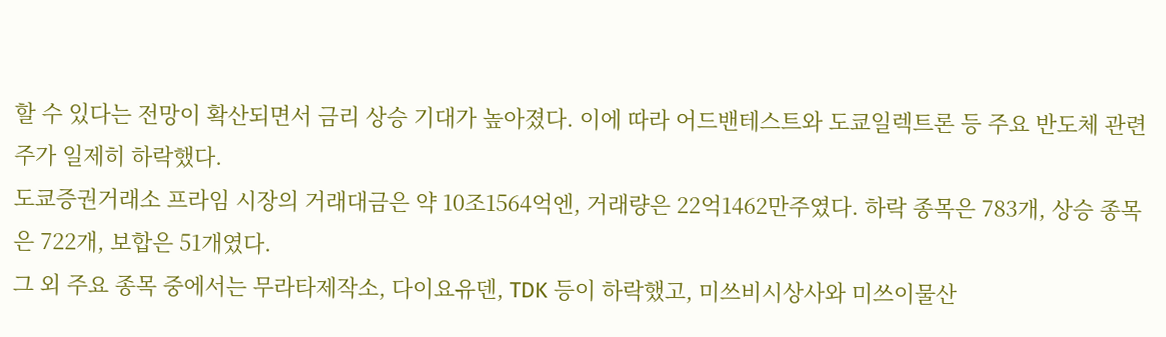할 수 있다는 전망이 확산되면서 금리 상승 기대가 높아졌다. 이에 따라 어드밴테스트와 도쿄일렉트론 등 주요 반도체 관련주가 일제히 하락했다.
도쿄증권거래소 프라임 시장의 거래대금은 약 10조1564억엔, 거래량은 22억1462만주였다. 하락 종목은 783개, 상승 종목은 722개, 보합은 51개였다.
그 외 주요 종목 중에서는 무라타제작소, 다이요유덴, TDK 등이 하락했고, 미쓰비시상사와 미쓰이물산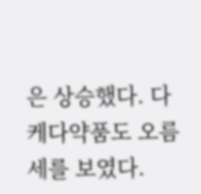은 상승했다. 다케다약품도 오름세를 보였다.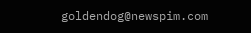goldendog@newspim.com